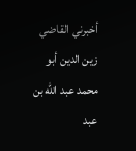أخبرني القاضي زين الدين أبو محمد عبد الله بن عبد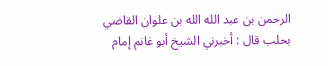الرحمن بن عبد الله الله بن علوان القاضي بحلب قال : أخبرني الشيخ أبو غانم إمام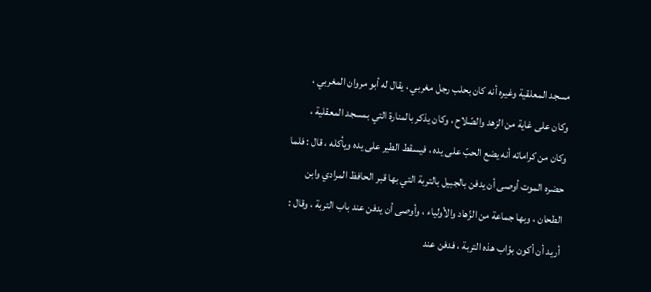مسجد المعلقية وغيره أنه كان بحلب رجل مغربي ، يقال له أبو مروان المغربي ، وكان على غاية من الزهد والصّلاح ، وكان يذكر بالمنارة التي بمسجد المعقلية ، وكان من كراماته أنه يضع الحبّ على يده ، فيسقط الطير على يده ويأكله ، قال : فلما حضره الموت أوصى أن يدفن بالجبيل بالتربة التي بها قبر الحافظ المرادي وابن الطحان ، وبها جماعة من الزّهاد والأولياء ، وأوصى أن يدفن عند باب التربة ، وقال : أريد أن أكون بوّاب هذه التربة ، فدفن عند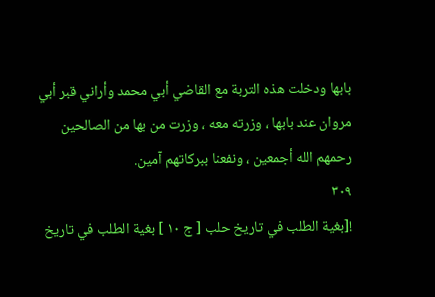بابها ودخلت هذه التربة مع القاضي أبي محمد وأراني قبر أبي مروان عند بابها ، وزرته معه ، وزرت من بها من الصالحين رحمهم الله أجمعين ، ونفعنا ببركاتهم آمين.
٣٠٩
![بغية الطلب في تاريخ حلب [ ج ١٠ ] بغية الطلب في تاريخ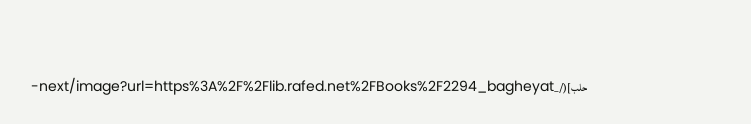حلب](/_next/image?url=https%3A%2F%2Flib.rafed.net%2FBooks%2F2294_bagheyat-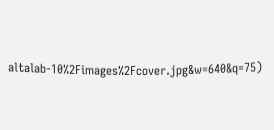altalab-10%2Fimages%2Fcover.jpg&w=640&q=75)